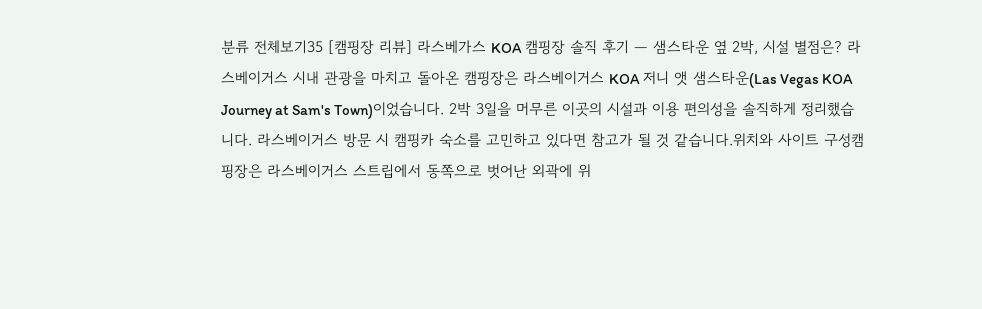분류 전체보기35 [캠핑장 리뷰] 라스베가스 KOA 캠핑장 솔직 후기 — 샘스타운 옆 2박, 시설 별점은? 라스베이거스 시내 관광을 마치고 돌아온 캠핑장은 라스베이거스 KOA 저니 앳 샘스타운(Las Vegas KOA Journey at Sam's Town)이었습니다. 2박 3일을 머무른 이곳의 시설과 이용 편의성을 솔직하게 정리했습니다. 라스베이거스 방문 시 캠핑카 숙소를 고민하고 있다면 참고가 될 것 같습니다.위치와 사이트 구성캠핑장은 라스베이거스 스트립에서 동쪽으로 벗어난 외곽에 위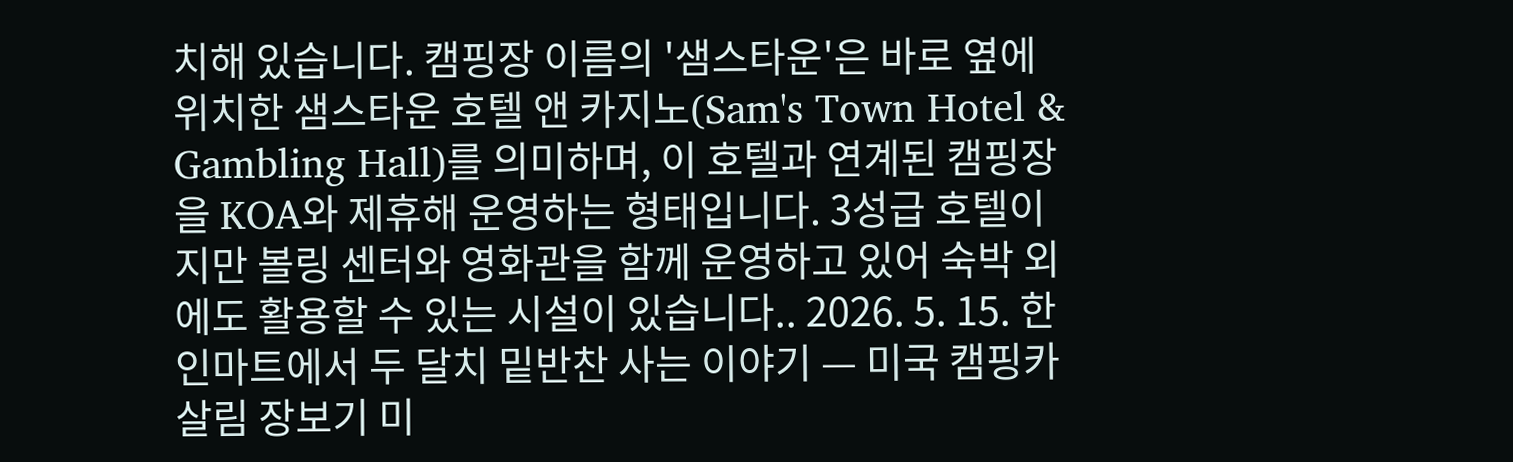치해 있습니다. 캠핑장 이름의 '샘스타운'은 바로 옆에 위치한 샘스타운 호텔 앤 카지노(Sam's Town Hotel & Gambling Hall)를 의미하며, 이 호텔과 연계된 캠핑장을 KOA와 제휴해 운영하는 형태입니다. 3성급 호텔이지만 볼링 센터와 영화관을 함께 운영하고 있어 숙박 외에도 활용할 수 있는 시설이 있습니다.. 2026. 5. 15. 한인마트에서 두 달치 밑반찬 사는 이야기 — 미국 캠핑카 살림 장보기 미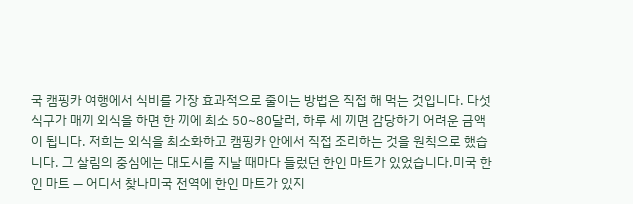국 캠핑카 여행에서 식비를 가장 효과적으로 줄이는 방법은 직접 해 먹는 것입니다. 다섯 식구가 매끼 외식을 하면 한 끼에 최소 50~80달러, 하루 세 끼면 감당하기 어려운 금액이 됩니다. 저희는 외식을 최소화하고 캠핑카 안에서 직접 조리하는 것을 원칙으로 했습니다. 그 살림의 중심에는 대도시를 지날 때마다 들렀던 한인 마트가 있었습니다.미국 한인 마트 — 어디서 찾나미국 전역에 한인 마트가 있지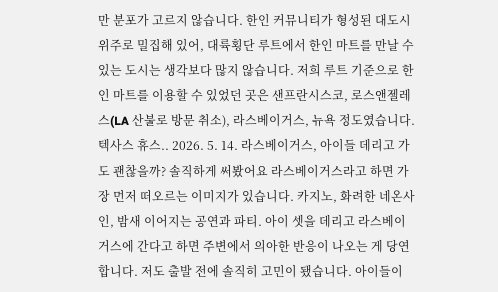만 분포가 고르지 않습니다. 한인 커뮤니티가 형성된 대도시 위주로 밀집해 있어, 대륙횡단 루트에서 한인 마트를 만날 수 있는 도시는 생각보다 많지 않습니다. 저희 루트 기준으로 한인 마트를 이용할 수 있었던 곳은 샌프란시스코, 로스앤젤레스(LA 산불로 방문 취소), 라스베이거스, 뉴욕 정도였습니다. 텍사스 휴스.. 2026. 5. 14. 라스베이거스, 아이들 데리고 가도 괜찮을까? 솔직하게 써봤어요 라스베이거스라고 하면 가장 먼저 떠오르는 이미지가 있습니다. 카지노, 화려한 네온사인, 밤새 이어지는 공연과 파티. 아이 셋을 데리고 라스베이거스에 간다고 하면 주변에서 의아한 반응이 나오는 게 당연합니다. 저도 출발 전에 솔직히 고민이 됐습니다. 아이들이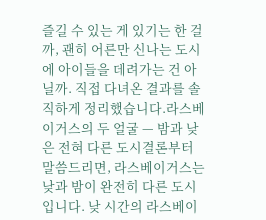즐길 수 있는 게 있기는 한 걸까, 괜히 어른만 신나는 도시에 아이들을 데려가는 건 아닐까. 직접 다녀온 결과를 솔직하게 정리했습니다.라스베이거스의 두 얼굴 — 밤과 낮은 전혀 다른 도시결론부터 말씀드리면, 라스베이거스는 낮과 밤이 완전히 다른 도시입니다. 낮 시간의 라스베이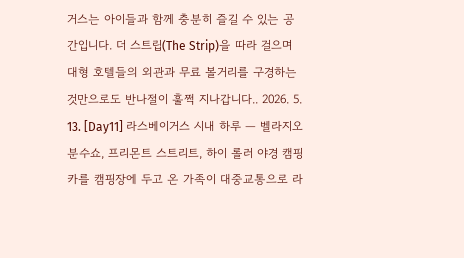거스는 아이들과 함께 충분히 즐길 수 있는 공간입니다. 더 스트립(The Strip)을 따라 걸으며 대형 호텔들의 외관과 무료 볼거리를 구경하는 것만으로도 반나절이 훌쩍 지나갑니다.. 2026. 5. 13. [Day11] 라스베이거스 시내 하루 — 벨라지오 분수쇼, 프리몬트 스트리트, 하이 롤러 야경 캠핑카를 캠핑장에 두고 온 가족이 대중교통으로 라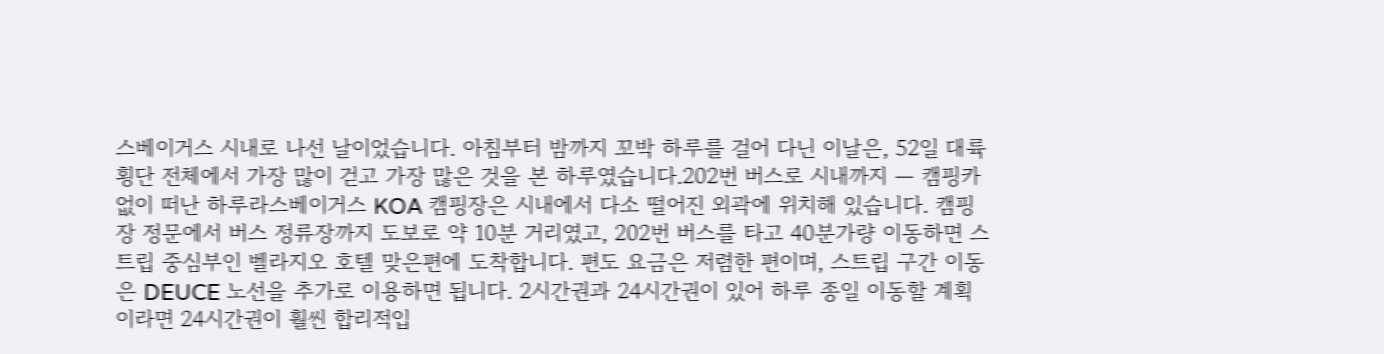스베이거스 시내로 나선 날이었습니다. 아침부터 밤까지 꼬박 하루를 걸어 다닌 이날은, 52일 대륙횡단 전체에서 가장 많이 걷고 가장 많은 것을 본 하루였습니다.202번 버스로 시내까지 — 캠핑카 없이 떠난 하루라스베이거스 KOA 캠핑장은 시내에서 다소 떨어진 외곽에 위치해 있습니다. 캠핑장 정문에서 버스 정류장까지 도보로 약 10분 거리였고, 202번 버스를 타고 40분가량 이동하면 스트립 중심부인 벨라지오 호텔 맞은편에 도착합니다. 편도 요금은 저렴한 편이며, 스트립 구간 이동은 DEUCE 노선을 추가로 이용하면 됩니다. 2시간권과 24시간권이 있어 하루 종일 이동할 계획이라면 24시간권이 훨씬 합리적입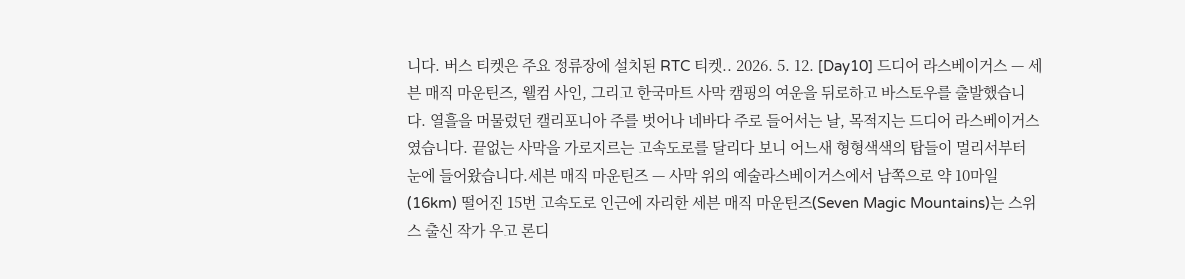니다. 버스 티켓은 주요 정류장에 설치된 RTC 티켓.. 2026. 5. 12. [Day10] 드디어 라스베이거스 — 세븐 매직 마운틴즈, 웰컴 사인, 그리고 한국마트 사막 캠핑의 여운을 뒤로하고 바스토우를 출발했습니다. 열흘을 머물렀던 캘리포니아 주를 벗어나 네바다 주로 들어서는 날, 목적지는 드디어 라스베이거스였습니다. 끝없는 사막을 가로지르는 고속도로를 달리다 보니 어느새 형형색색의 탑들이 멀리서부터 눈에 들어왔습니다.세븐 매직 마운틴즈 — 사막 위의 예술라스베이거스에서 남쪽으로 약 10마일(16km) 떨어진 15번 고속도로 인근에 자리한 세븐 매직 마운틴즈(Seven Magic Mountains)는 스위스 출신 작가 우고 론디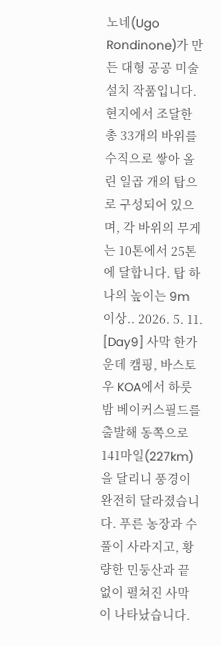노네(Ugo Rondinone)가 만든 대형 공공 미술 설치 작품입니다. 현지에서 조달한 총 33개의 바위를 수직으로 쌓아 올린 일곱 개의 탑으로 구성되어 있으며, 각 바위의 무게는 10톤에서 25톤에 달합니다. 탑 하나의 높이는 9m 이상.. 2026. 5. 11. [Day9] 사막 한가운데 캠핑, 바스토우 KOA에서 하룻밤 베이커스필드를 출발해 동쪽으로 141마일(227km)을 달리니 풍경이 완전히 달라졌습니다. 푸른 농장과 수풀이 사라지고, 황량한 민둥산과 끝없이 펼쳐진 사막이 나타났습니다.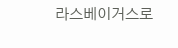라스베이거스로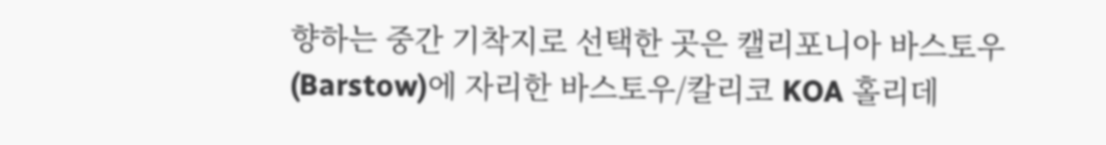향하는 중간 기착지로 선택한 곳은 캘리포니아 바스토우(Barstow)에 자리한 바스토우/칼리코 KOA 홀리데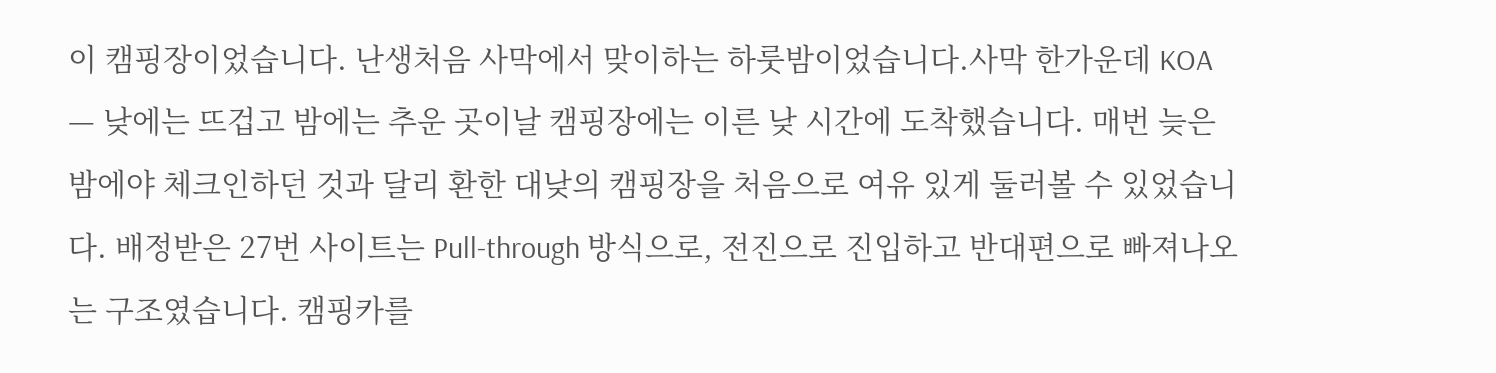이 캠핑장이었습니다. 난생처음 사막에서 맞이하는 하룻밤이었습니다.사막 한가운데 KOA — 낮에는 뜨겁고 밤에는 추운 곳이날 캠핑장에는 이른 낮 시간에 도착했습니다. 매번 늦은 밤에야 체크인하던 것과 달리 환한 대낮의 캠핑장을 처음으로 여유 있게 둘러볼 수 있었습니다. 배정받은 27번 사이트는 Pull-through 방식으로, 전진으로 진입하고 반대편으로 빠져나오는 구조였습니다. 캠핑카를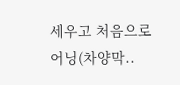세우고 처음으로 어닝(차양막..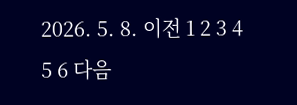2026. 5. 8. 이전 1 2 3 4 5 6 다음